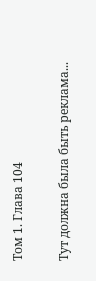Том 1. Глава 104

Тут должна была быть реклама...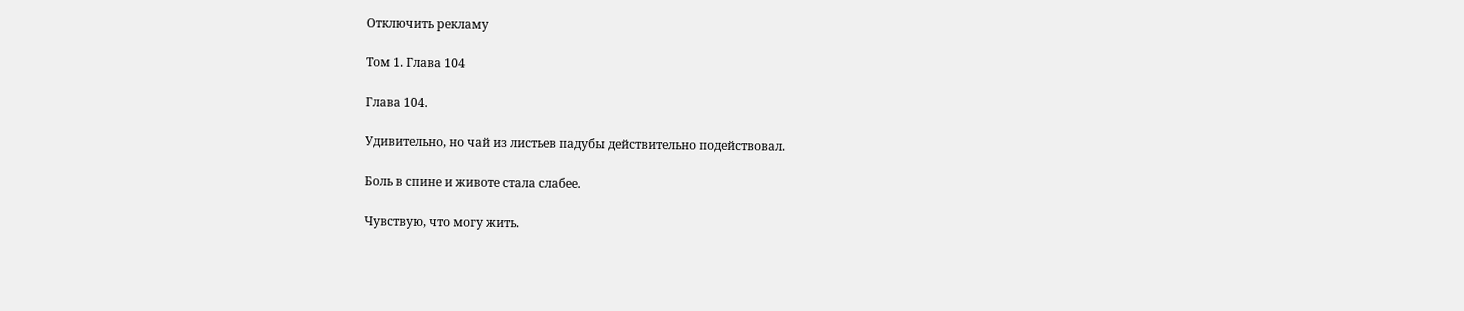Отключить рекламу

Том 1. Глава 104

Глава 104.

Удивительно, но чай из листьев падубы действительно подействовал.

Боль в спине и животе стала слабее.

Чувствую, что могу жить.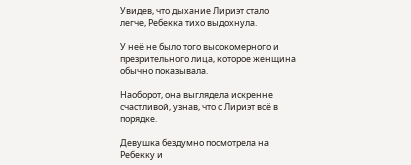Увидев, что дыхание Лириэт стало легче, Ребекка тихо выдохнула.

У неё не было того высокомерного и презрительного лица, которое женщина обычно показывала.

Наоборот, она выглядела искренне счастливой, узнав, что с Лириэт всё в порядке.

Девушка бездумно посмотрела на Ребекку и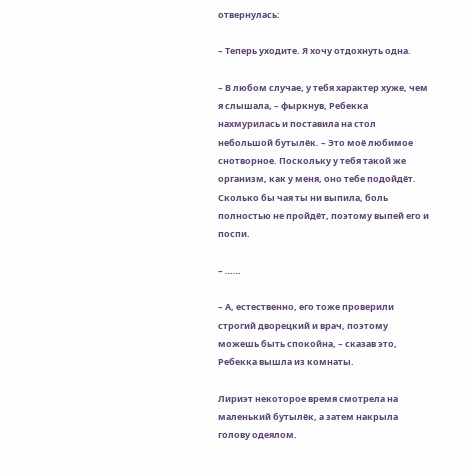отвернулась:

– Теперь уходите. Я хочу отдохнуть одна.

– В любом случае, у тебя характер хуже, чем я слышала, – фыркнув, Ребекка нахмурилась и поставила на стол небольшой бутылёк. – Это моё любимое снотворное. Поскольку у тебя такой же организм, как у меня, оно тебе подойдёт. Сколько бы чая ты ни выпила, боль полностью не пройдёт, поэтому выпей его и поспи.

– ……

– А, естественно, его тоже проверили строгий дворецкий и врач, поэтому можешь быть спокойна, – сказав это, Ребекка вышла из комнаты.

Лириэт некоторое время смотрела на маленький бутылёк, а затем накрыла голову одеялом.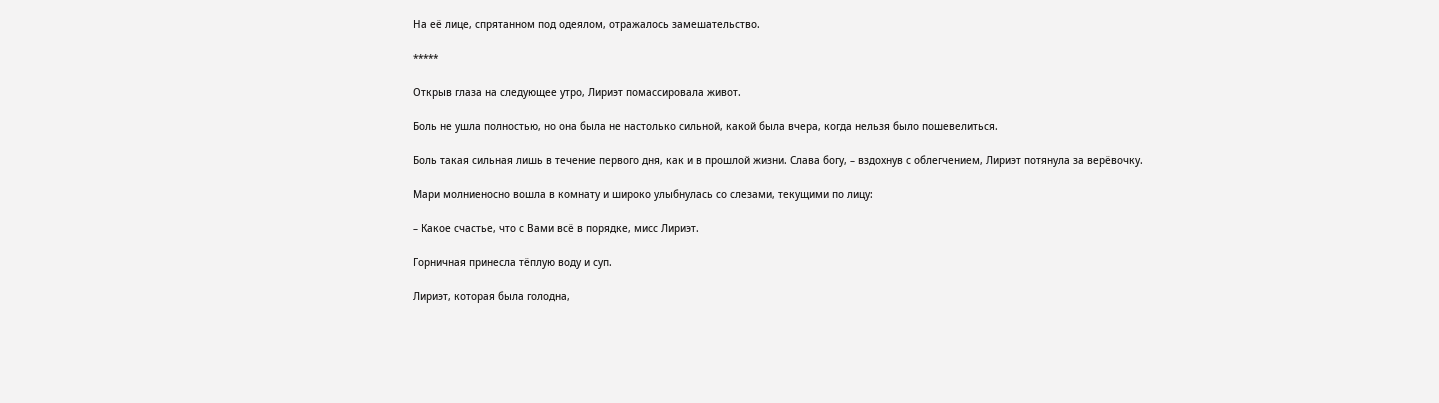На её лице, спрятанном под одеялом, отражалось замешательство.

*****

Открыв глаза на следующее утро, Лириэт помассировала живот.

Боль не ушла полностью, но она была не настолько сильной, какой была вчера, когда нельзя было пошевелиться.

Боль такая сильная лишь в течение первого дня, как и в прошлой жизни. Слава богу, – вздохнув с облегчением, Лириэт потянула за верёвочку.

Мари молниеносно вошла в комнату и широко улыбнулась со слезами, текущими по лицу:

– Какое счастье, что с Вами всё в порядке, мисс Лириэт.

Горничная принесла тёплую воду и суп.

Лириэт, которая была голодна,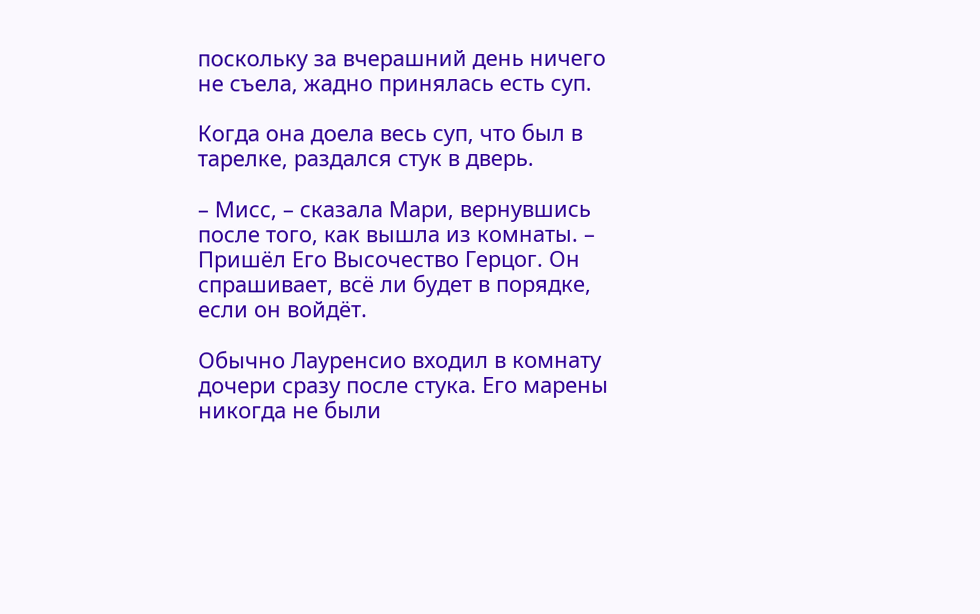поскольку за вчерашний день ничего не съела, жадно принялась есть суп.

Когда она доела весь суп, что был в тарелке, раздался стук в дверь.

– Мисс, – сказала Мари, вернувшись после того, как вышла из комнаты. – Пришёл Его Высочество Герцог. Он спрашивает, всё ли будет в порядке, если он войдёт.

Обычно Лауренсио входил в комнату дочери сразу после стука. Его марены никогда не были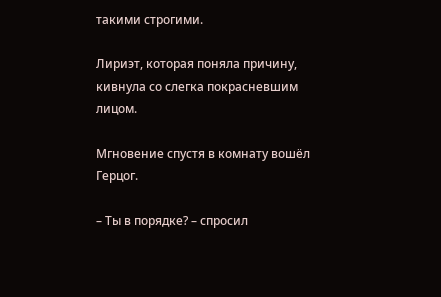такими строгими.

Лириэт, которая поняла причину, кивнула со слегка покрасневшим лицом.

Мгновение спустя в комнату вошёл Герцог.

– Ты в порядке? – спросил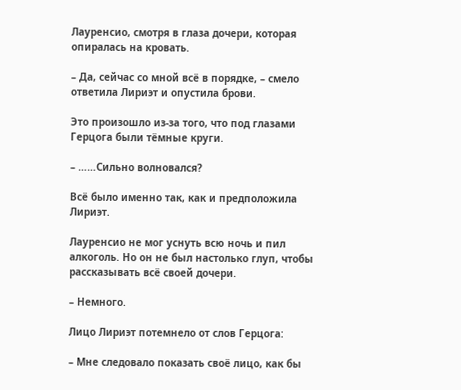Лауренсио, смотря в глаза дочери, которая опиралась на кровать.

– Да, сейчас со мной всё в порядке, – смело ответила Лириэт и опустила брови.

Это произошло из-за того, что под глазами Герцога были тёмные круги.

– ……Сильно волновался?

Всё было именно так, как и предположила Лириэт.

Лауренсио не мог уснуть всю ночь и пил алкоголь. Но он не был настолько глуп, чтобы рассказывать всё своей дочери.

– Немного.

Лицо Лириэт потемнело от слов Герцога:

– Мне следовало показать своё лицо, как бы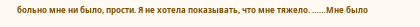больно мне ни было, прости. Я не хотела показывать, что мне тяжело. ……Мне было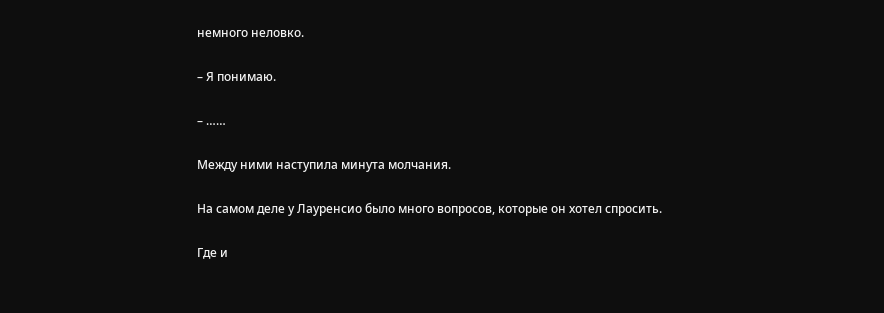немного неловко.

– Я понимаю.

– ……

Между ними наступила минута молчания.

На самом деле у Лауренсио было много вопросов, которые он хотел спросить.

Где и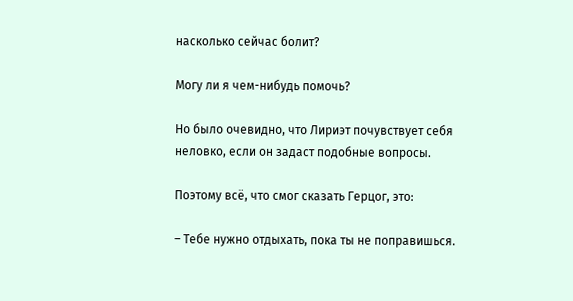насколько сейчас болит?

Могу ли я чем-нибудь помочь?

Но было очевидно, что Лириэт почувствует себя неловко, если он задаст подобные вопросы.

Поэтому всё, что смог сказать Герцог, это:

– Тебе нужно отдыхать, пока ты не поправишься.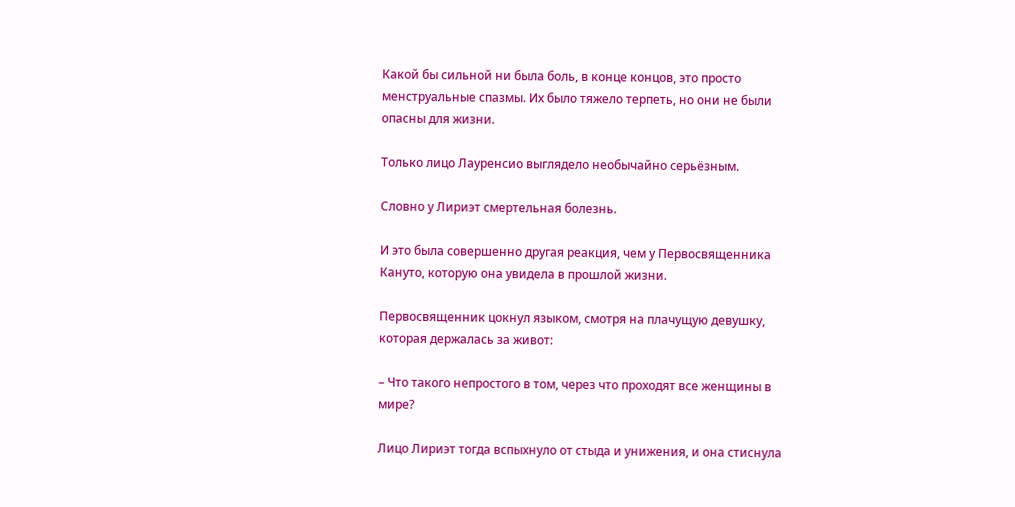Какой бы сильной ни была боль, в конце концов, это просто менструальные спазмы. Их было тяжело терпеть, но они не были опасны для жизни.

Только лицо Лауренсио выглядело необычайно серьёзным.

Словно у Лириэт смертельная болезнь.

И это была совершенно другая реакция, чем у Первосвященника Кануто, которую она увидела в прошлой жизни.

Первосвященник цокнул языком, смотря на плачущую девушку, которая держалась за живот:

– Что такого непростого в том, через что проходят все женщины в мире?

Лицо Лириэт тогда вспыхнуло от стыда и унижения, и она стиснула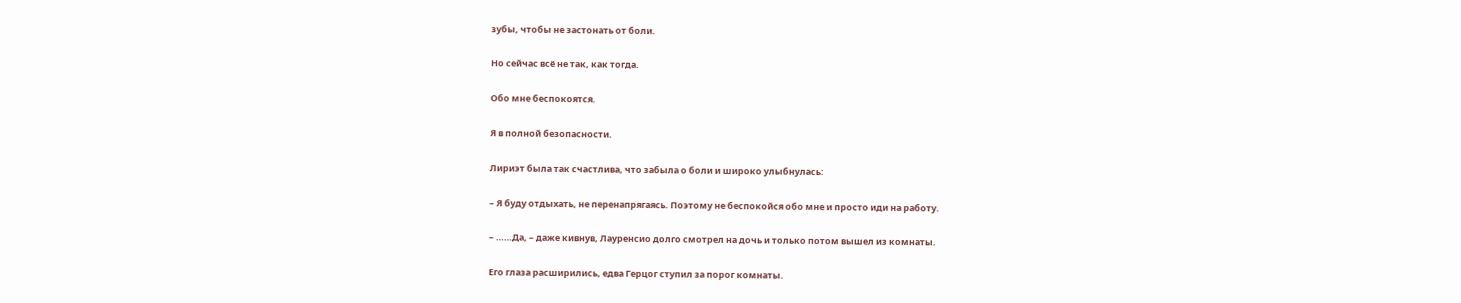зубы, чтобы не застонать от боли.

Но сейчас всё не так, как тогда.

Обо мне беспокоятся.

Я в полной безопасности.

Лириэт была так счастлива, что забыла о боли и широко улыбнулась:

– Я буду отдыхать, не перенапрягаясь. Поэтому не беспокойся обо мне и просто иди на работу.

– ……Да, – даже кивнув, Лауренсио долго смотрел на дочь и только потом вышел из комнаты.

Его глаза расширились, едва Герцог ступил за порог комнаты.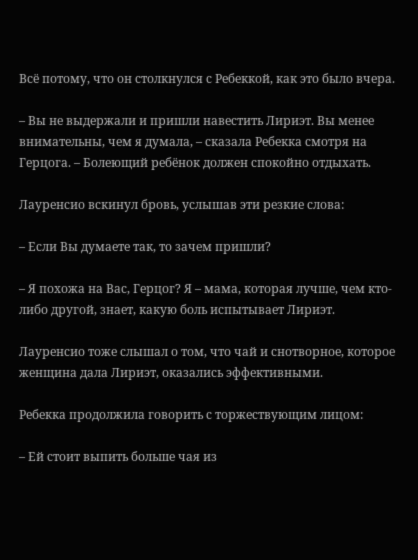Всё потому, что он столкнулся с Ребеккой, как это было вчера.

– Вы не выдержали и пришли навестить Лириэт. Вы менее внимательны, чем я думала, – сказала Ребекка смотря на Герцога. – Болеющий ребёнок должен спокойно отдыхать.

Лауренсио вскинул бровь, услышав эти резкие слова:

– Если Вы думаете так, то зачем пришли?

– Я похожа на Вас, Герцог? Я – мама, которая лучше, чем кто-либо другой, знает, какую боль испытывает Лириэт.

Лауренсио тоже слышал о том, что чай и снотворное, которое женщина дала Лириэт, оказались эффективными.

Ребекка продолжила говорить с торжествующим лицом:

– Ей стоит выпить больше чая из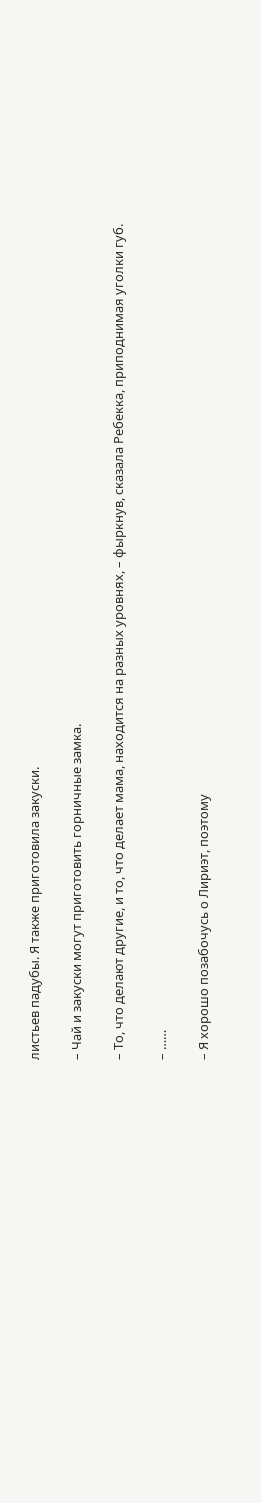листьев падубы. Я также приготовила закуски.

– Чай и закуски могут приготовить горничные замка.

– То, что делают другие, и то, что делает мама, находится на разных уровнях, – фыркнув, сказала Ребекка, приподнимая уголки губ.

– ……

– Я хорошо позабочусь о Лириэт, поэтому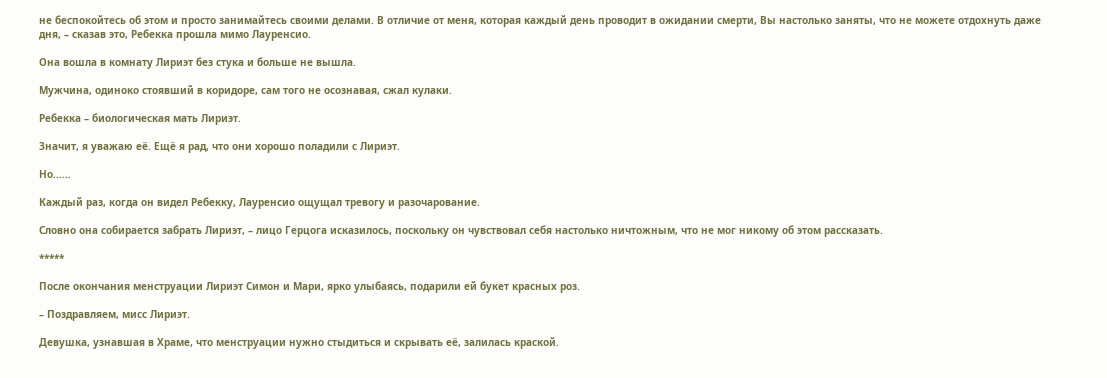не беспокойтесь об этом и просто занимайтесь своими делами. В отличие от меня, которая каждый день проводит в ожидании смерти, Вы настолько заняты, что не можете отдохнуть даже дня, – сказав это, Ребекка прошла мимо Лауренсио.

Она вошла в комнату Лириэт без стука и больше не вышла.

Мужчина, одиноко стоявший в коридоре, сам того не осознавая, сжал кулаки.

Ребекка – биологическая мать Лириэт.

Значит, я уважаю её. Ещё я рад, что они хорошо поладили с Лириэт.

Но……

Каждый раз, когда он видел Ребекку, Лауренсио ощущал тревогу и разочарование.

Словно она собирается забрать Лириэт, – лицо Герцога исказилось, поскольку он чувствовал себя настолько ничтожным, что не мог никому об этом рассказать.

*****

После окончания менструации Лириэт Симон и Мари, ярко улыбаясь, подарили ей букет красных роз.

– Поздравляем, мисс Лириэт.

Девушка, узнавшая в Храме, что менструации нужно стыдиться и скрывать её, залилась краской.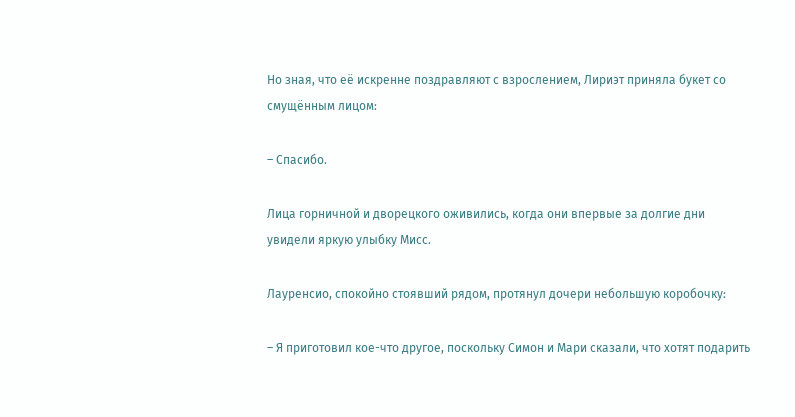Но зная, что её искренне поздравляют с взрослением, Лириэт приняла букет со смущённым лицом:

– Спасибо.

Лица горничной и дворецкого оживились, когда они впервые за долгие дни увидели яркую улыбку Мисс.

Лауренсио, спокойно стоявший рядом, протянул дочери небольшую коробочку:

– Я приготовил кое-что другое, поскольку Симон и Мари сказали, что хотят подарить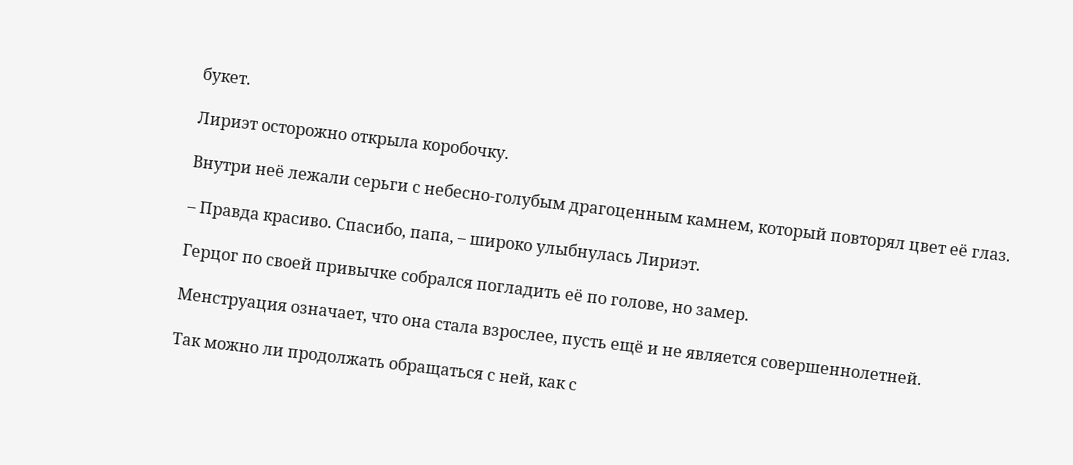букет.

Лириэт осторожно открыла коробочку.

Внутри неё лежали серьги с небесно-голубым драгоценным камнем, который повторял цвет её глаз.

– Правда красиво. Спасибо, папа, – широко улыбнулась Лириэт.

Герцог по своей привычке собрался погладить её по голове, но замер.

Менструация означает, что она стала взрослее, пусть ещё и не является совершеннолетней.

Так можно ли продолжать обращаться с ней, как с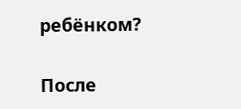ребёнком?

После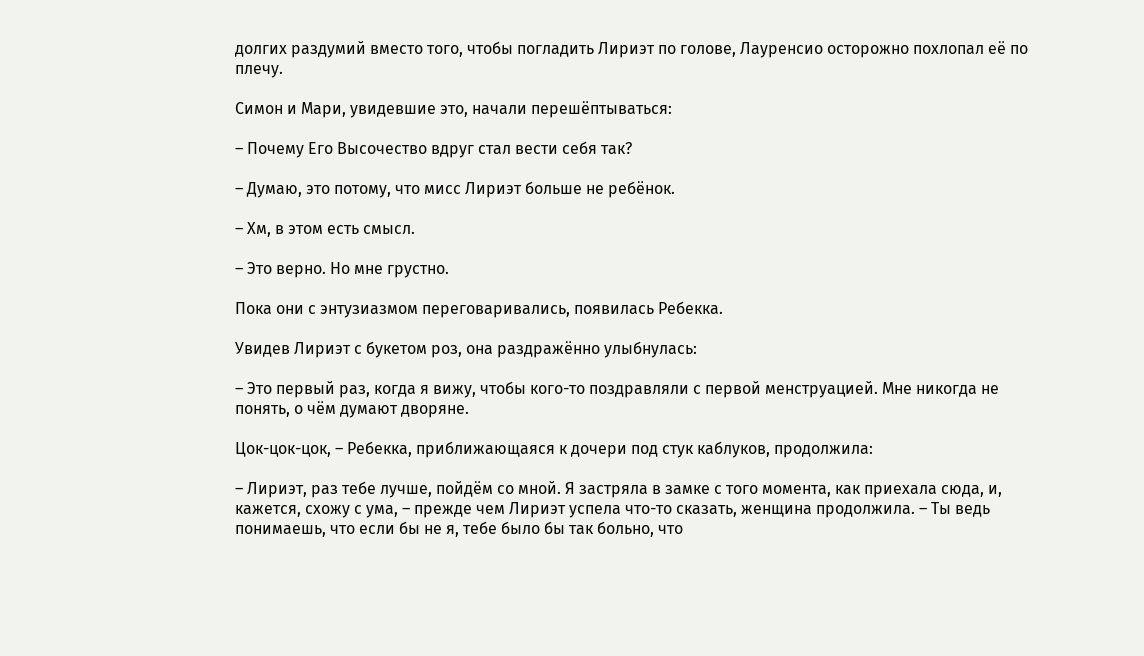долгих раздумий вместо того, чтобы погладить Лириэт по голове, Лауренсио осторожно похлопал её по плечу.

Симон и Мари, увидевшие это, начали перешёптываться:

– Почему Его Высочество вдруг стал вести себя так?

– Думаю, это потому, что мисс Лириэт больше не ребёнок.

– Хм, в этом есть смысл.

– Это верно. Но мне грустно.

Пока они с энтузиазмом переговаривались, появилась Ребекка.

Увидев Лириэт с букетом роз, она раздражённо улыбнулась:

– Это первый раз, когда я вижу, чтобы кого-то поздравляли с первой менструацией. Мне никогда не понять, о чём думают дворяне.

Цок-цок-цок, – Ребекка, приближающаяся к дочери под стук каблуков, продолжила:

– Лириэт, раз тебе лучше, пойдём со мной. Я застряла в замке с того момента, как приехала сюда, и, кажется, схожу с ума, – прежде чем Лириэт успела что-то сказать, женщина продолжила. – Ты ведь понимаешь, что если бы не я, тебе было бы так больно, что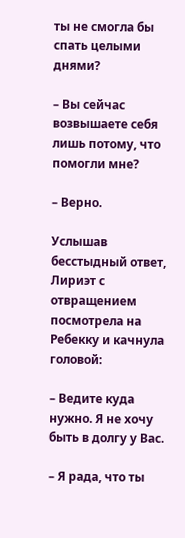ты не смогла бы спать целыми днями?

– Вы сейчас возвышаете себя лишь потому, что помогли мне?

– Верно.

Услышав бесстыдный ответ, Лириэт с отвращением посмотрела на Ребекку и качнула головой:

– Ведите куда нужно. Я не хочу быть в долгу у Вас.

– Я рада, что ты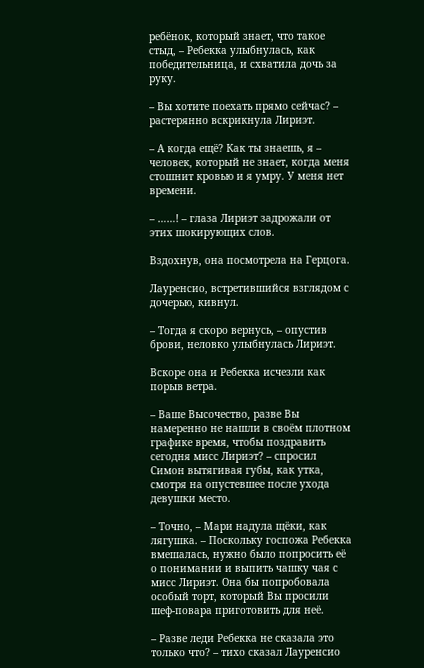ребёнок, который знает, что такое стыд, – Ребекка улыбнулась, как победительница, и схватила дочь за руку.

– Вы хотите поехать прямо сейчас? – растерянно вскрикнула Лириэт.

– А когда ещё? Как ты знаешь, я – человек, который не знает, когда меня стошнит кровью и я умру. У меня нет времени.

– ……! – глаза Лириэт задрожали от этих шокирующих слов.

Вздохнув, она посмотрела на Герцога.

Лауренсио, встретившийся взглядом с дочерью, кивнул.

– Тогда я скоро вернусь, – опустив брови, неловко улыбнулась Лириэт.

Вскоре она и Ребекка исчезли как порыв ветра.

– Ваше Высочество, разве Вы намеренно не нашли в своём плотном графике время, чтобы поздравить сегодня мисс Лириэт? – спросил Симон вытягивая губы, как утка, смотря на опустевшее после ухода девушки место.

– Точно, – Мари надула щёки, как лягушка. – Поскольку госпожа Ребекка вмешалась, нужно было попросить её о понимании и выпить чашку чая с мисс Лириэт. Она бы попробовала особый торт, который Вы просили шеф-повара приготовить для неё.

– Разве леди Ребекка не сказала это только что? – тихо сказал Лауренсио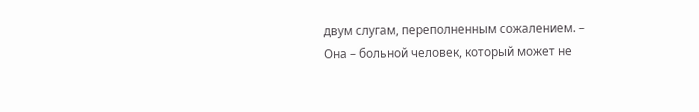двум слугам, переполненным сожалением. – Она – больной человек, который может не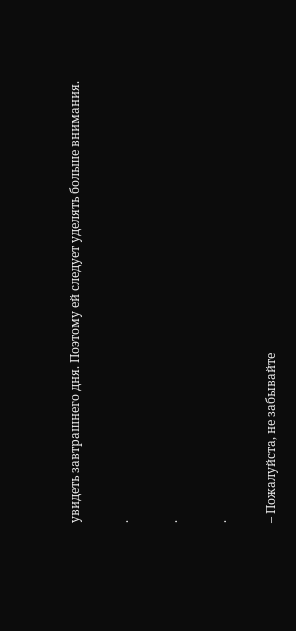увидеть завтрашнего дня. Поэтому ей следует уделять больше внимания.

.

.

.

– Пожалуйста, не забывайте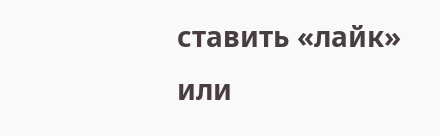ставить «лайк» или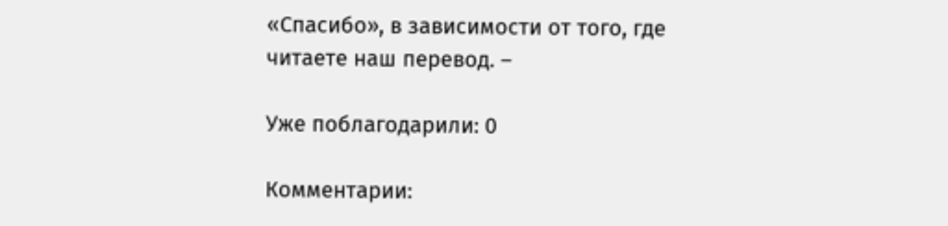«Спасибо», в зависимости от того, где читаете наш перевод. –

Уже поблагодарили: 0

Комментарии: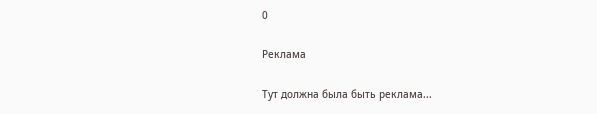0

Реклама

Тут должна была быть реклама...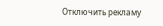Отключить рекламу